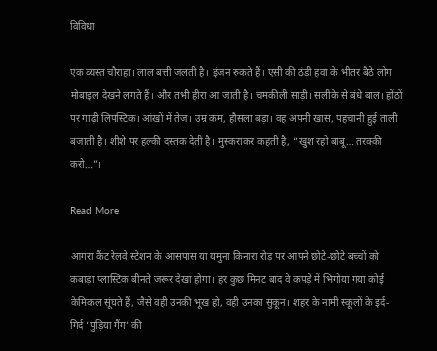विविधा

एक व्यस्त चौराहा। लाल बत्ती जलती है। इंजन रुकते हैं। एसी की ठंडी हवा के भीतर बैठे लोग मोबाइल देखने लगते हैं। और तभी हीरा आ जाती है। चमकीली साड़ी। सलीके से बंधे बाल। होंठों पर गाढ़ी लिपस्टिक। आंखों में तेज। उम्र कम, हौसला बड़ा। वह अपनी खास, पहचानी हुई ताली बजाती है। शीशे पर हल्की दस्तक देती है। मुस्कराकर कहती है, “खुश रहो बाबू… तरक्की करो…”।

Read More

आगरा कैंट रेलवे स्टेशन के आसपास या यमुना किनारा रोड पर आपने छोटे-छोटे बच्चों को कबाड़ा प्लास्टिक बीनते जरूर देखा होगा। हर कुछ मिनट बाद वे कपड़े में भिगोया गया कोई केमिकल सूंघते हैं, जैसे वही उनकी भूख हो, वही उनका सुकून। शहर के नामी स्कूलों के इर्द-गिर्द ‘पुड़िया गैंग’ की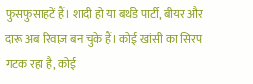फुसफुसाहटें हैं। शादी हो या बर्थडे पार्टी, बीयर और दारू अब रिवाज़ बन चुके हैं। कोई खांसी का सिरप गटक रहा है, कोई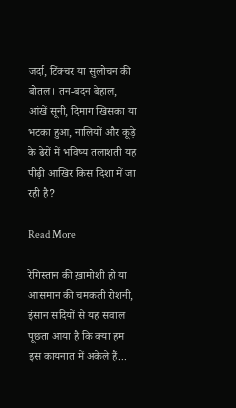जर्दा, टिंक्चर या सुलोचन की बोतल। तन-बदन बेहाल, आंखें सूनी, दिमाग खिसका या भटका हुआ, नालियों और कूड़े के ढेरों में भविष्य तलाशती यह पीढ़ी आखिर किस दिशा में जा रही है?

Read More

रेगिस्तान की ख़ामोशी हो या आसमान की चमकती रोशनी, इंसान सदियों से यह सवाल पूछता आया है कि क्या हम इस कायनात में अकेले हैं...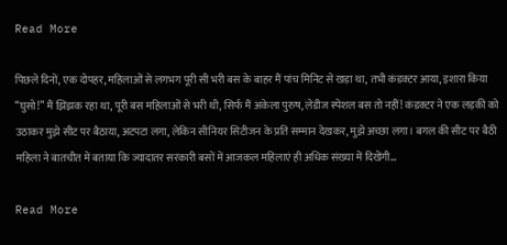Read More

पिछले दिनों, एक दोपहर, महिलाओं से लगभग पूरी सी भरी बस के बाहर मैं पांच मिनिट से खड़ा था, तभी कंडक्टर आया, इशारा किया “घुसो!” मैं झिझक रहा था, पूरी बस महिलाओं से भरी थी, सिर्फ मैं अकेला पुरुष, लेडीज स्पेशल बस तो नहीं! कंडक्टर ने एक लड़की को उठाकर मुझे सीट पर बैठाया, अटपटा लगा, लेकिन सीनियर सिटीजन के प्रति सम्मान देखकर, मुझे अच्छा लगा। बगल की सीट पर बैठी महिला ने बातचीत में बताया कि ज्यादातर सरकारी बसों में आजकल महिलाएं ही अधिक संख्या में दिखेंगी...

Read More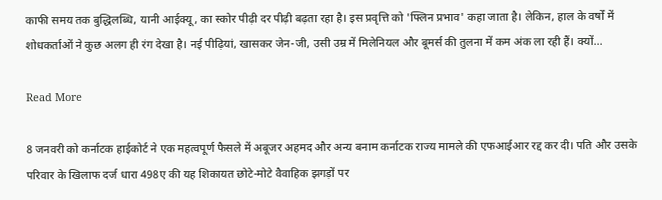काफी समय तक बुद्धिलब्धि, यानी आईक्यू, का स्कोर पीढ़ी दर पीढ़ी बढ़ता रहा है। इस प्रवृत्ति को 'फ्लिन प्रभाव' कहा जाता है। लेकिन, हाल के वर्षों में शोधकर्ताओं ने कुछ अलग ही रंग देखा है। नई पीढ़ियां, खासकर जेन-जी, उसी उम्र में मिलेनियल और बूमर्स की तुलना में कम अंक ला रही हैं। क्यों...

Read More

8 जनवरी को कर्नाटक हाईकोर्ट ने एक महत्वपूर्ण फैसले में अबूजर अहमद और अन्य बनाम कर्नाटक राज्य मामले की एफआईआर रद्द कर दी। पति और उसके परिवार के खिलाफ दर्ज धारा 498ए की यह शिकायत छोटे-मोटे वैवाहिक झगड़ों पर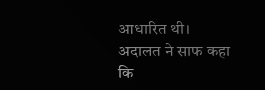आधारित थी। अदालत ने साफ कहा कि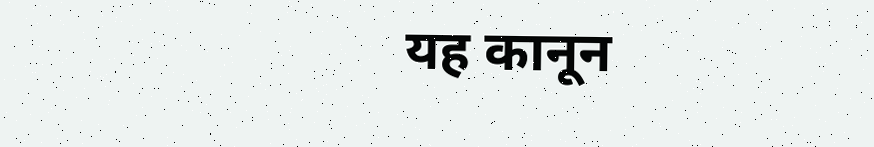यह कानून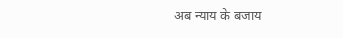अब न्याय के बजाय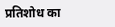प्रतिशोध का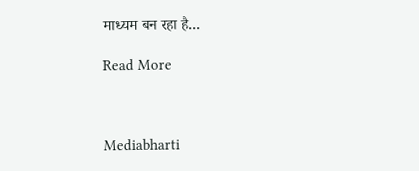माध्यम बन रहा है...

Read More



Mediabharti